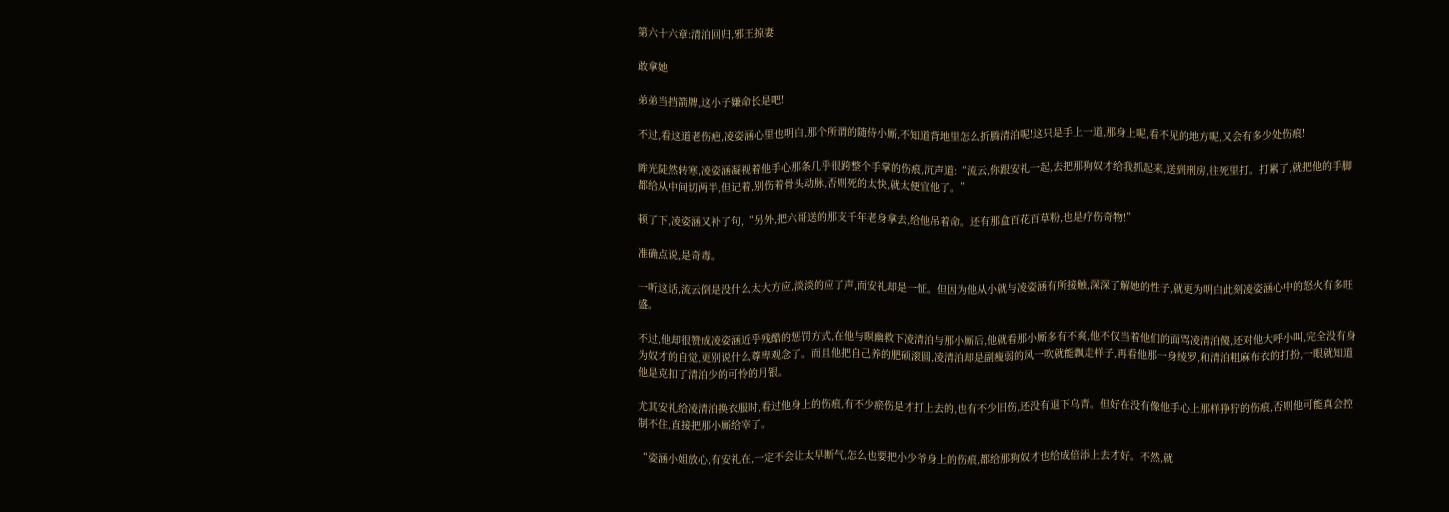第六十六章:清泊回归,邪王掠妻

敢拿她

弟弟当挡箭牌,这小子嫌命长是吧!

不过,看这道老伤疤,凌姿涵心里也明白,那个所谓的随侍小厮,不知道背地里怎么折腾清泊呢!这只是手上一道,那身上呢,看不见的地方呢,又会有多少处伤痕!

眸光陡然转寒,凌姿涵凝视着他手心那条几乎很跨整个手掌的伤痕,沉声道:“流云,你跟安礼一起,去把那狗奴才给我抓起来,送到刑房,往死里打。打累了,就把他的手脚都给从中间切两半,但记着,别伤着骨头动脉,否则死的太快,就太便宜他了。”

顿了下,凌姿涵又补了句,“另外,把六哥送的那支千年老身拿去,给他吊着命。还有那盒百花百草粉,也是疗伤奇物!”

准确点说,是奇毒。

一听这话,流云倒是没什么太大方应,淡淡的应了声,而安礼却是一怔。但因为他从小就与凌姿涵有所接触,深深了解她的性子,就更为明白此刻凌姿涵心中的怒火有多旺盛。

不过,他却很赞成凌姿涵近乎残酷的惩罚方式,在他与暝幽救下凌清泊与那小厮后,他就看那小厮多有不爽,他不仅当着他们的面骂凌清泊傻,还对他大呼小叫,完全没有身为奴才的自觉,更别说什么尊卑观念了。而且他把自己养的肥硕滚圆,凌清泊却是副瘦弱的风一吹就能飘走样子,再看他那一身绫罗,和清泊粗麻布衣的打扮,一眼就知道他是克扣了清泊少的可怜的月银。

尤其安礼给凌清泊换衣服时,看过他身上的伤痕,有不少瘀伤是才打上去的,也有不少旧伤,还没有退下乌青。但好在没有像他手心上那样狰狞的伤痕,否则他可能真会控制不住,直接把那小厮给宰了。

“姿涵小姐放心,有安礼在,一定不会让太早断气,怎么也要把小少爷身上的伤痕,都给那狗奴才也给成倍添上去才好。不然,就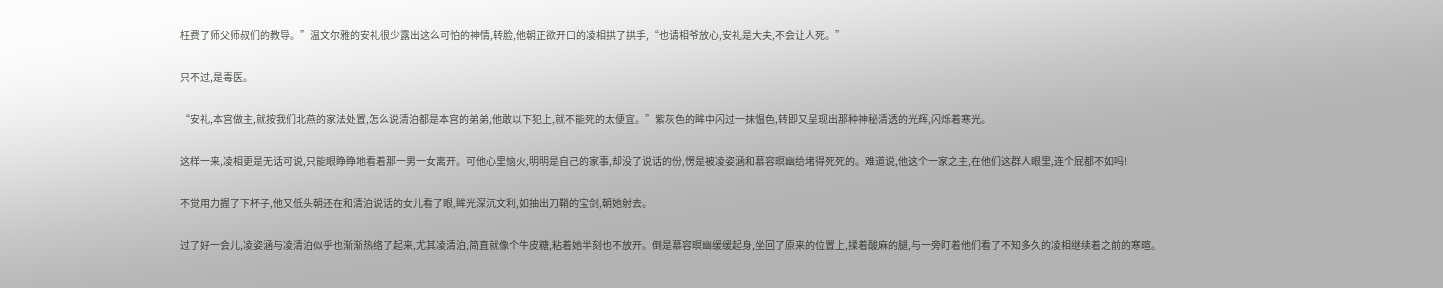枉费了师父师叔们的教导。”温文尔雅的安礼很少露出这么可怕的神情,转脸,他朝正欲开口的凌相拱了拱手,“也请相爷放心,安礼是大夫,不会让人死。”

只不过,是毒医。

“安礼,本宫做主,就按我们北燕的家法处置,怎么说清泊都是本宫的弟弟,他敢以下犯上,就不能死的太便宜。”紫灰色的眸中闪过一抹愠色,转即又呈现出那种神秘清透的光辉,闪烁着寒光。

这样一来,凌相更是无话可说,只能眼睁睁地看着那一男一女离开。可他心里恼火,明明是自己的家事,却没了说话的份,愣是被凌姿涵和慕容暝幽给堵得死死的。难道说,他这个一家之主,在他们这群人眼里,连个屁都不如吗!

不觉用力握了下杯子,他又低头朝还在和清泊说话的女儿看了眼,眸光深沉文利,如抽出刀鞘的宝剑,朝她射去。

过了好一会儿,凌姿涵与凌清泊似乎也渐渐热络了起来,尤其凌清泊,简直就像个牛皮糖,粘着她半刻也不放开。倒是慕容暝幽缓缓起身,坐回了原来的位置上,揉着酸麻的腿,与一旁盯着他们看了不知多久的凌相继续着之前的寒暄。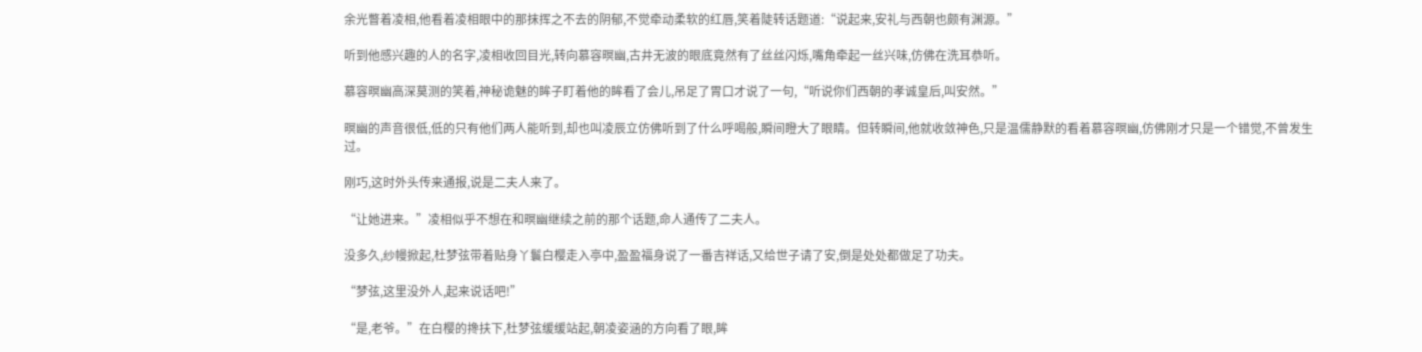余光瞥着凌相,他看着凌相眼中的那抹挥之不去的阴郁,不觉牵动柔软的红唇,笑着陡转话题道:“说起来,安礼与西朝也颇有渊源。”

听到他感兴趣的人的名字,凌相收回目光,转向慕容暝幽,古井无波的眼底竟然有了丝丝闪烁,嘴角牵起一丝兴味,仿佛在洗耳恭听。

慕容暝幽高深莫测的笑着,神秘诡魅的眸子盯着他的眸看了会儿,吊足了胃口才说了一句,“听说你们西朝的孝诚皇后,叫安然。”

暝幽的声音很低,低的只有他们两人能听到,却也叫凌辰立仿佛听到了什么呼喝般,瞬间瞪大了眼睛。但转瞬间,他就收敛神色,只是温儒静默的看着慕容暝幽,仿佛刚才只是一个错觉,不曾发生过。

刚巧,这时外头传来通报,说是二夫人来了。

“让她进来。”凌相似乎不想在和暝幽继续之前的那个话题,命人通传了二夫人。

没多久,纱幔掀起,杜梦弦带着贴身丫鬟白樱走入亭中,盈盈福身说了一番吉祥话,又给世子请了安,倒是处处都做足了功夫。

“梦弦,这里没外人,起来说话吧!”

“是,老爷。”在白樱的搀扶下,杜梦弦缓缓站起,朝凌姿涵的方向看了眼,眸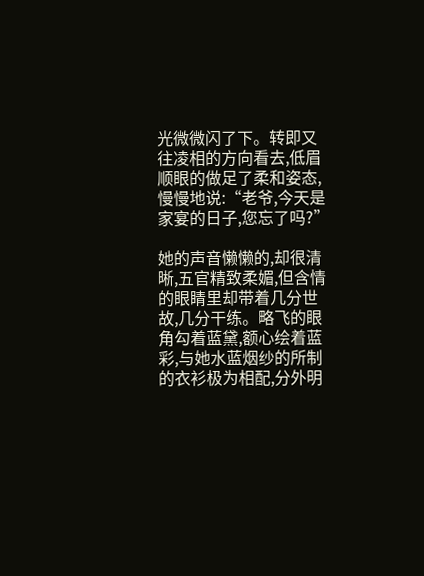光微微闪了下。转即又往凌相的方向看去,低眉顺眼的做足了柔和姿态,慢慢地说:“老爷,今天是家宴的日子,您忘了吗?”

她的声音懒懒的,却很清晰,五官精致柔媚,但含情的眼睛里却带着几分世故,几分干练。略飞的眼角勾着蓝黛,额心绘着蓝彩,与她水蓝烟纱的所制的衣衫极为相配,分外明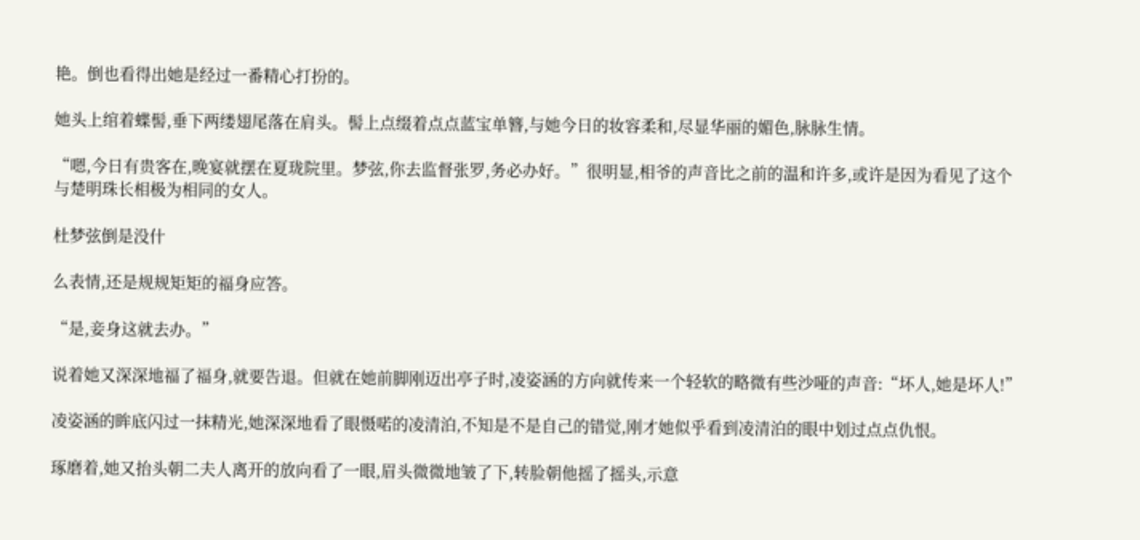艳。倒也看得出她是经过一番精心打扮的。

她头上绾着蝶髻,垂下两缕翅尾落在肩头。髻上点缀着点点蓝宝单簪,与她今日的妆容柔和,尽显华丽的媚色,脉脉生情。

“嗯,今日有贵客在,晚宴就摆在夏珑院里。梦弦,你去监督张罗,务必办好。”很明显,相爷的声音比之前的温和许多,或许是因为看见了这个与楚明珠长相极为相同的女人。

杜梦弦倒是没什

么表情,还是规规矩矩的福身应答。

“是,妾身这就去办。”

说着她又深深地福了福身,就要告退。但就在她前脚刚迈出亭子时,凌姿涵的方向就传来一个轻软的略微有些沙哑的声音:“坏人,她是坏人!”

凌姿涵的眸底闪过一抹精光,她深深地看了眼慑喏的凌清泊,不知是不是自己的错觉,刚才她似乎看到凌清泊的眼中划过点点仇恨。

琢磨着,她又抬头朝二夫人离开的放向看了一眼,眉头微微地皱了下,转脸朝他摇了摇头,示意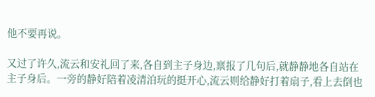他不要再说。

又过了许久,流云和安礼回了来,各自到主子身边,禀报了几句后,就静静地各自站在主子身后。一旁的静好陪着凌清泊玩的挺开心,流云则给静好打着扇子,看上去倒也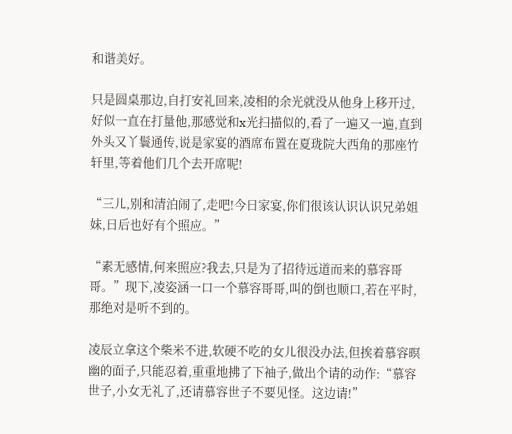和谐美好。

只是圆桌那边,自打安礼回来,凌相的余光就没从他身上移开过,好似一直在打量他,那感觉和x光扫描似的,看了一遍又一遍,直到外头又丫鬟通传,说是家宴的酒席布置在夏珑院大西角的那座竹轩里,等着他们几个去开席呢!

“三儿,别和清泊闹了,走吧!今日家宴,你们很该认识认识兄弟姐妹,日后也好有个照应。”

“素无感情,何来照应?我去,只是为了招待远道而来的慕容哥哥。”现下,凌姿涵一口一个慕容哥哥,叫的倒也顺口,若在平时,那绝对是听不到的。

凌辰立拿这个柴米不进,软硬不吃的女儿很没办法,但挨着慕容暝幽的面子,只能忍着,重重地拂了下袖子,做出个请的动作:“慕容世子,小女无礼了,还请慕容世子不要见怪。这边请!”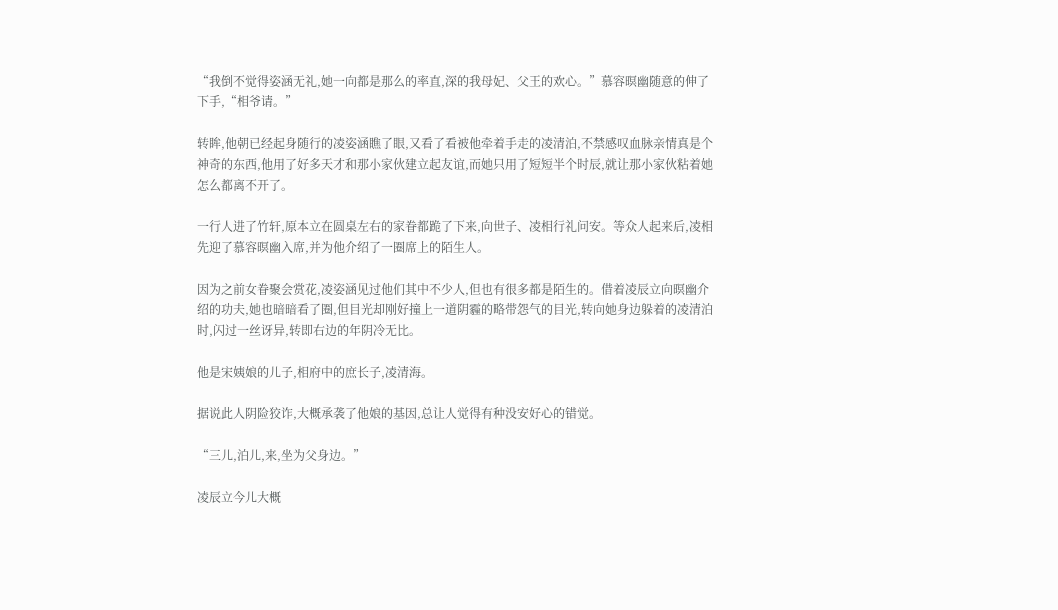“我倒不觉得姿涵无礼,她一向都是那么的率直,深的我母妃、父王的欢心。”慕容暝幽随意的伸了下手,“相爷请。”

转眸,他朝已经起身随行的凌姿涵瞧了眼,又看了看被他牵着手走的凌清泊,不禁感叹血脉亲情真是个神奇的东西,他用了好多天才和那小家伙建立起友谊,而她只用了短短半个时辰,就让那小家伙粘着她怎么都离不开了。

一行人进了竹轩,原本立在圆桌左右的家眷都跪了下来,向世子、凌相行礼问安。等众人起来后,凌相先迎了慕容暝幽入席,并为他介绍了一圈席上的陌生人。

因为之前女眷聚会赏花,凌姿涵见过他们其中不少人,但也有很多都是陌生的。借着凌辰立向暝幽介绍的功夫,她也暗暗看了圈,但目光却刚好撞上一道阴霾的略带怨气的目光,转向她身边躲着的凌清泊时,闪过一丝讶异,转即右边的年阴冷无比。

他是宋姨娘的儿子,相府中的庶长子,凌清海。

据说此人阴险狡诈,大概承袭了他娘的基因,总让人觉得有种没安好心的错觉。

“三儿,泊儿,来,坐为父身边。”

凌辰立今儿大概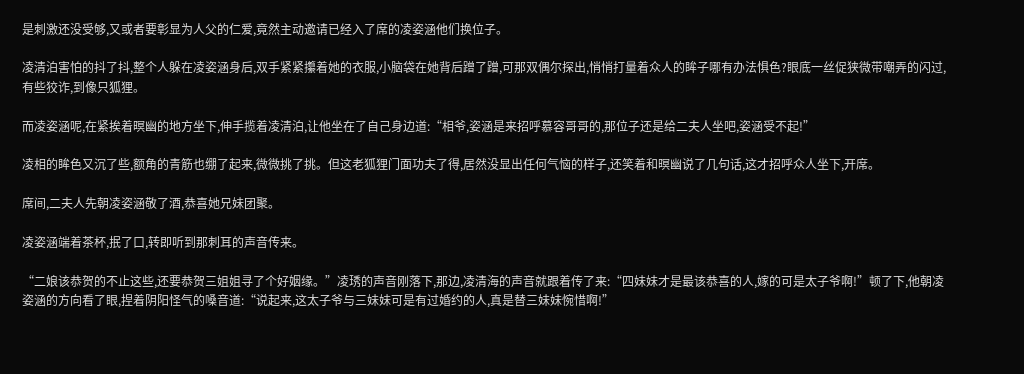是刺激还没受够,又或者要彰显为人父的仁爱,竟然主动邀请已经入了席的凌姿涵他们换位子。

凌清泊害怕的抖了抖,整个人躲在凌姿涵身后,双手紧紧攥着她的衣服,小脑袋在她背后蹭了蹭,可那双偶尔探出,悄悄打量着众人的眸子哪有办法惧色?眼底一丝促狭微带嘲弄的闪过,有些狡诈,到像只狐狸。

而凌姿涵呢,在紧挨着暝幽的地方坐下,伸手揽着凌清泊,让他坐在了自己身边道:“相爷,姿涵是来招呼慕容哥哥的,那位子还是给二夫人坐吧,姿涵受不起!”

凌相的眸色又沉了些,额角的青筋也绷了起来,微微挑了挑。但这老狐狸门面功夫了得,居然没显出任何气恼的样子,还笑着和暝幽说了几句话,这才招呼众人坐下,开席。

席间,二夫人先朝凌姿涵敬了酒,恭喜她兄妹团聚。

凌姿涵端着茶杯,抿了口,转即听到那刺耳的声音传来。

“二娘该恭贺的不止这些,还要恭贺三姐姐寻了个好姻缘。”凌琇的声音刚落下,那边,凌清海的声音就跟着传了来:“四妹妹才是最该恭喜的人,嫁的可是太子爷啊!”顿了下,他朝凌姿涵的方向看了眼,捏着阴阳怪气的嗓音道:“说起来,这太子爷与三妹妹可是有过婚约的人,真是替三妹妹惋惜啊!”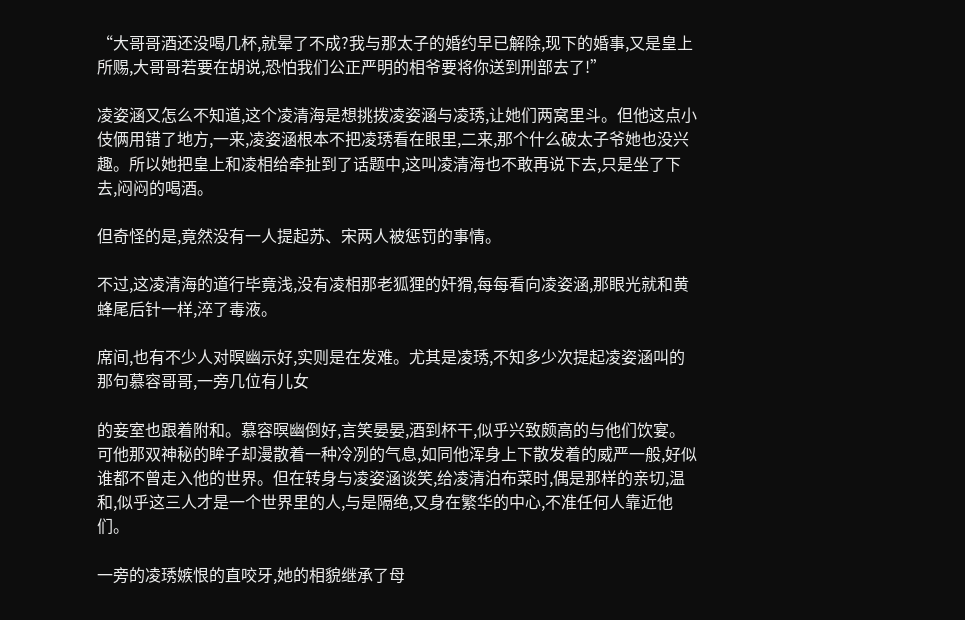“大哥哥酒还没喝几杯,就晕了不成?我与那太子的婚约早已解除,现下的婚事,又是皇上所赐,大哥哥若要在胡说,恐怕我们公正严明的相爷要将你送到刑部去了!”

凌姿涵又怎么不知道,这个凌清海是想挑拨凌姿涵与凌琇,让她们两窝里斗。但他这点小伎俩用错了地方,一来,凌姿涵根本不把凌琇看在眼里,二来,那个什么破太子爷她也没兴趣。所以她把皇上和凌相给牵扯到了话题中,这叫凌清海也不敢再说下去,只是坐了下去,闷闷的喝酒。

但奇怪的是,竟然没有一人提起苏、宋两人被惩罚的事情。

不过,这凌清海的道行毕竟浅,没有凌相那老狐狸的奸猾,每每看向凌姿涵,那眼光就和黄蜂尾后针一样,淬了毒液。

席间,也有不少人对暝幽示好,实则是在发难。尤其是凌琇,不知多少次提起凌姿涵叫的那句慕容哥哥,一旁几位有儿女

的妾室也跟着附和。慕容暝幽倒好,言笑晏晏,酒到杯干,似乎兴致颇高的与他们饮宴。可他那双神秘的眸子却漫散着一种冷冽的气息,如同他浑身上下散发着的威严一般,好似谁都不曾走入他的世界。但在转身与凌姿涵谈笑,给凌清泊布菜时,偶是那样的亲切,温和,似乎这三人才是一个世界里的人,与是隔绝,又身在繁华的中心,不准任何人靠近他们。

一旁的凌琇嫉恨的直咬牙,她的相貌继承了母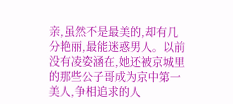亲,虽然不是最美的,却有几分艳丽,最能迷惑男人。以前没有凌姿涵在,她还被京城里的那些公子哥成为京中第一美人,争相追求的人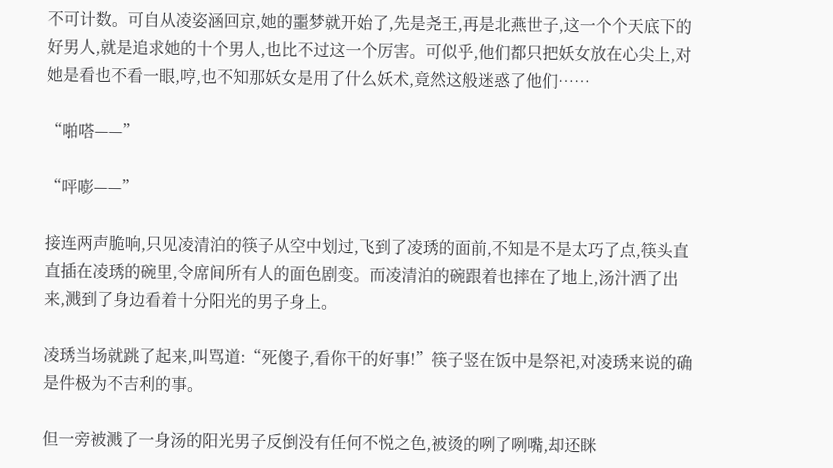不可计数。可自从凌姿涵回京,她的噩梦就开始了,先是尧王,再是北燕世子,这一个个天底下的好男人,就是追求她的十个男人,也比不过这一个厉害。可似乎,他们都只把妖女放在心尖上,对她是看也不看一眼,哼,也不知那妖女是用了什么妖术,竟然这般迷惑了他们……

“啪嗒——”

“呯嘭——”

接连两声脆响,只见凌清泊的筷子从空中划过,飞到了凌琇的面前,不知是不是太巧了点,筷头直直插在凌琇的碗里,令席间所有人的面色剧变。而凌清泊的碗跟着也摔在了地上,汤汁洒了出来,溅到了身边看着十分阳光的男子身上。

凌琇当场就跳了起来,叫骂道:“死傻子,看你干的好事!”筷子竖在饭中是祭祀,对凌琇来说的确是件极为不吉利的事。

但一旁被溅了一身汤的阳光男子反倒没有任何不悦之色,被烫的咧了咧嘴,却还眯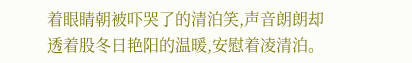着眼睛朝被吓哭了的清泊笑,声音朗朗却透着股冬日艳阳的温暖,安慰着凌清泊。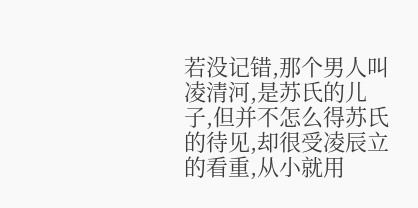若没记错,那个男人叫凌清河,是苏氏的儿子,但并不怎么得苏氏的待见,却很受凌辰立的看重,从小就用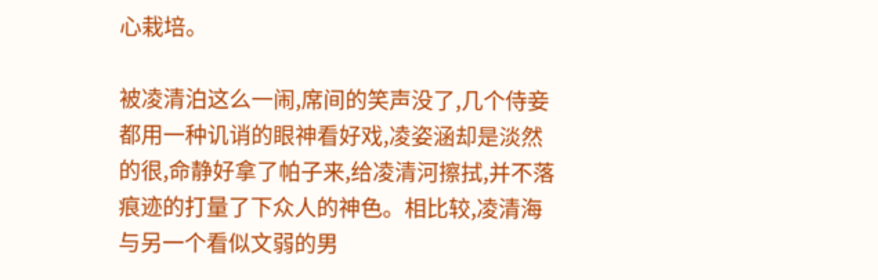心栽培。

被凌清泊这么一闹,席间的笑声没了,几个侍妾都用一种讥诮的眼神看好戏,凌姿涵却是淡然的很,命静好拿了帕子来,给凌清河擦拭,并不落痕迹的打量了下众人的神色。相比较,凌清海与另一个看似文弱的男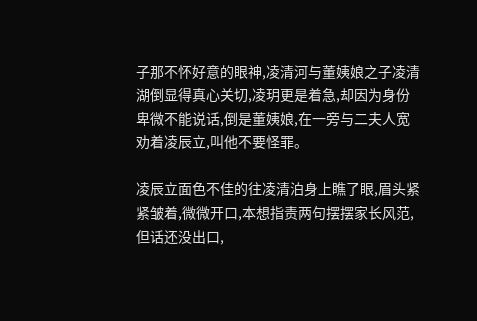子那不怀好意的眼神,凌清河与董姨娘之子凌清湖倒显得真心关切,凌玥更是着急,却因为身份卑微不能说话,倒是董姨娘,在一旁与二夫人宽劝着凌辰立,叫他不要怪罪。

凌辰立面色不佳的往凌清泊身上瞧了眼,眉头紧紧皱着,微微开口,本想指责两句摆摆家长风范,但话还没出口,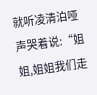就听凌清泊哑声哭着说:“姐姐,姐姐我们走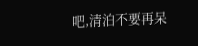吧,清泊不要再呆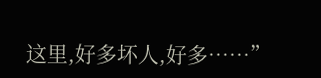这里,好多坏人,好多……”